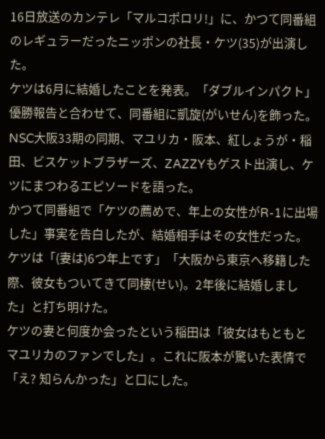16日放送のカンテレ「マルコポロリ!」に、かつて同番組のレギュラーだったニッポンの社長・ケツ(35)が出演した。
ケツは6月に結婚したことを発表。「ダブルインパクト」優勝報告と合わせて、同番組に凱旋(がいせん)を飾った。NSC大阪33期の同期、マユリカ・阪本、紅しょうが・稲田、ビスケットブラザーズ、ZAZZYもゲスト出演し、ケツにまつわるエピソードを語った。
かつて同番組で「ケツの薦めで、年上の女性がR-1に出場した」事実を告白したが、結婚相手はその女性だった。ケツは「(妻は)6つ年上です」「大阪から東京へ移籍した際、彼女もついてきて同棲(せい)。2年後に結婚しました」と打ち明けた。
ケツの妻と何度か会ったという稲田は「彼女はもともとマユリカのファンでした」。これに阪本が驚いた表情で「え? 知らんかった」と口にした。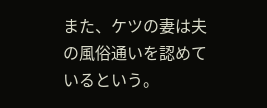また、ケツの妻は夫の風俗通いを認めているという。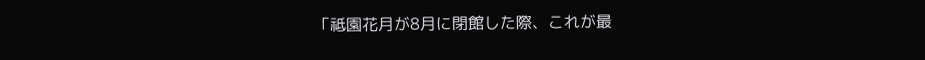「祗園花月が8月に閉館した際、これが最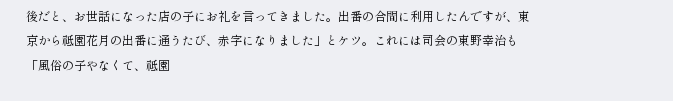後だと、お世話になった店の子にお礼を言ってきました。出番の合間に利用したんですが、東京から祗園花月の出番に通うたび、赤字になりました」とケツ。これには司会の東野幸治も「風俗の子やなくて、祗園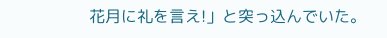花月に礼を言え!」と突っ込んでいた。